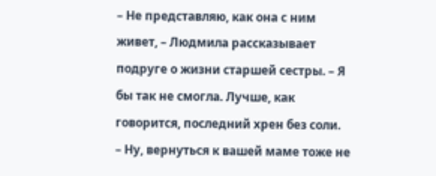– Не представляю, как она с ним живет, – Людмила рассказывает подруге о жизни старшей сестры. – Я бы так не смогла. Лучше, как говорится, последний хрен без соли.
– Ну, вернуться к вашей маме тоже не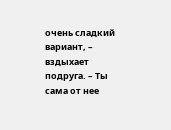очень сладкий вариант, – вздыхает подруга. – Ты сама от нее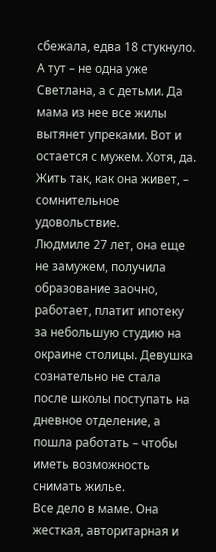сбежала, едва 18 стукнуло. А тут – не одна уже Светлана, а с детьми. Да мама из нее все жилы вытянет упреками. Вот и остается с мужем. Хотя, да. Жить так, как она живет, – сомнительное удовольствие.
Людмиле 27 лет, она еще не замужем, получила образование заочно, работает, платит ипотеку за небольшую студию на окраине столицы. Девушка сознательно не стала после школы поступать на дневное отделение, а пошла работать – чтобы иметь возможность снимать жилье.
Все дело в маме. Она жесткая, авторитарная и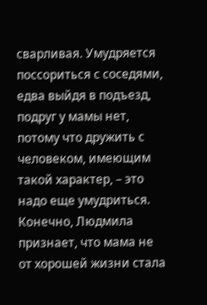сварливая. Умудряется поссориться с соседями, едва выйдя в подъезд, подруг у мамы нет, потому что дружить с человеком, имеющим такой характер, – это надо еще умудриться. Конечно, Людмила признает, что мама не от хорошей жизни стала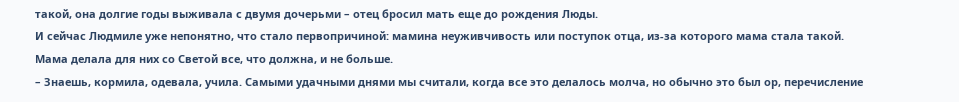такой, она долгие годы выживала с двумя дочерьми – отец бросил мать еще до рождения Люды.
И сейчас Людмиле уже непонятно, что стало первопричиной: мамина неуживчивость или поступок отца, из-за которого мама стала такой. Мама делала для них со Светой все, что должна, и не больше.
– Знаешь, кормила, одевала, учила. Самыми удачными днями мы считали, когда все это делалось молча, но обычно это был ор, перечисление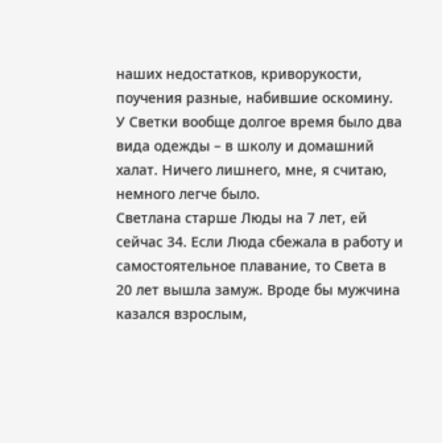наших недостатков, криворукости, поучения разные, набившие оскомину. У Светки вообще долгое время было два вида одежды – в школу и домашний халат. Ничего лишнего, мне, я считаю, немного легче было.
Светлана старше Люды на 7 лет, ей сейчас 34. Если Люда сбежала в работу и самостоятельное плавание, то Света в 20 лет вышла замуж. Вроде бы мужчина казался взрослым,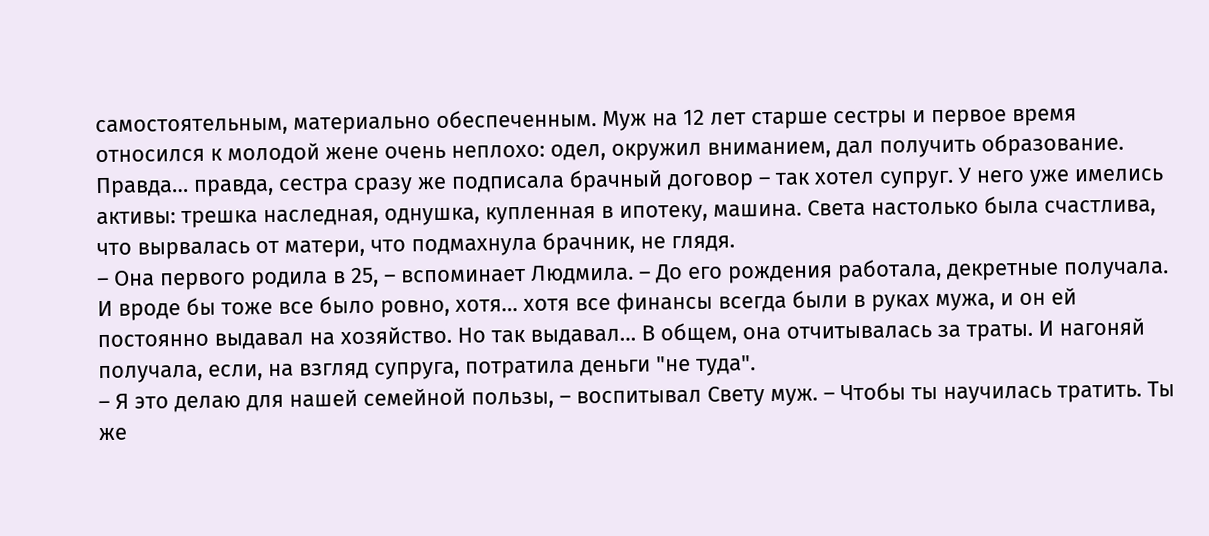самостоятельным, материально обеспеченным. Муж на 12 лет старше сестры и первое время относился к молодой жене очень неплохо: одел, окружил вниманием, дал получить образование.
Правда… правда, сестра сразу же подписала брачный договор – так хотел супруг. У него уже имелись активы: трешка наследная, однушка, купленная в ипотеку, машина. Света настолько была счастлива, что вырвалась от матери, что подмахнула брачник, не глядя.
– Она первого родила в 25, – вспоминает Людмила. – До его рождения работала, декретные получала. И вроде бы тоже все было ровно, хотя… хотя все финансы всегда были в руках мужа, и он ей постоянно выдавал на хозяйство. Но так выдавал… В общем, она отчитывалась за траты. И нагоняй получала, если, на взгляд супруга, потратила деньги "не туда".
– Я это делаю для нашей семейной пользы, – воспитывал Свету муж. – Чтобы ты научилась тратить. Ты же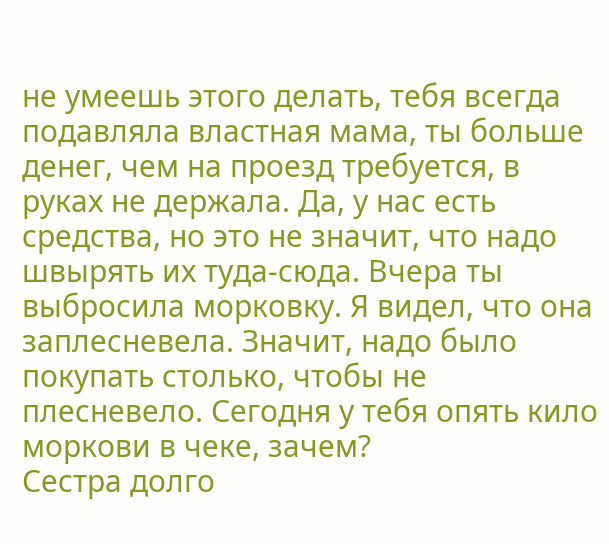не умеешь этого делать, тебя всегда подавляла властная мама, ты больше денег, чем на проезд требуется, в руках не держала. Да, у нас есть средства, но это не значит, что надо швырять их туда-сюда. Вчера ты выбросила морковку. Я видел, что она заплесневела. Значит, надо было покупать столько, чтобы не плесневело. Сегодня у тебя опять кило моркови в чеке, зачем?
Сестра долго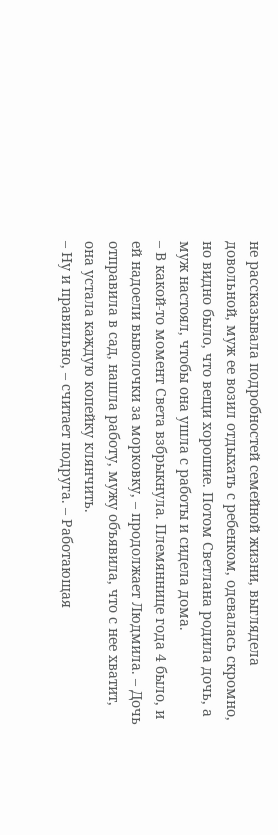не рассказывала подробностей семейной жизни, выглядела довольной, муж ее возил отдыхать с ребенком, одевалась скромно, но видно было, что вещи хорошие. Потом Светлана родила дочь, а муж настоял, чтобы она ушла с работы и сидела дома.
– В какой-то момент Света взбрыкнула. Племяннице года 4 было, и ей надоели выволочки за морковку, – продолжает Людмила. – Дочь отправила в сад, нашла работу, мужу объявила, что с нее хватит, она устала каждую копейку клянчить.
– Ну и правильно, – считает подруга. – Работающая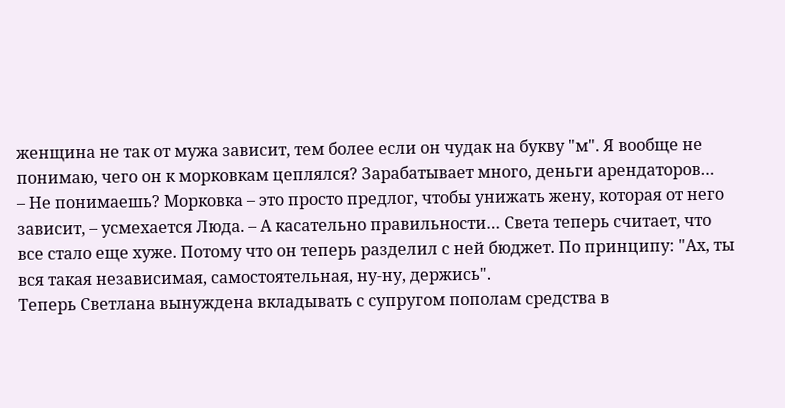женщина не так от мужа зависит, тем более если он чудак на букву "м". Я вообще не понимаю, чего он к морковкам цеплялся? Зарабатывает много, деньги арендаторов…
– Не понимаешь? Морковка – это просто предлог, чтобы унижать жену, которая от него зависит, – усмехается Люда. – А касательно правильности… Света теперь считает, что все стало еще хуже. Потому что он теперь разделил с ней бюджет. По принципу: "Ах, ты вся такая независимая, самостоятельная, ну-ну, держись".
Теперь Светлана вынуждена вкладывать с супругом пополам средства в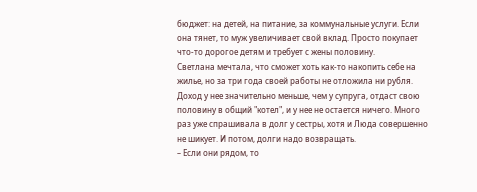бюджет: на детей, на питание, за коммунальные услуги. Если она тянет, то муж увеличивает свой вклад. Просто покупает что-то дорогое детям и требует с жены половину.
Светлана мечтала, что сможет хоть как-то накопить себе на жилье, но за три года своей работы не отложила ни рубля. Доход у нее значительно меньше, чем у супруга, отдаст свою половину в общий "котел", и у нее не остается ничего. Много раз уже спрашивала в долг у сестры, хотя и Люда совершенно не шикует. И потом, долги надо возвращать.
– Если они рядом, то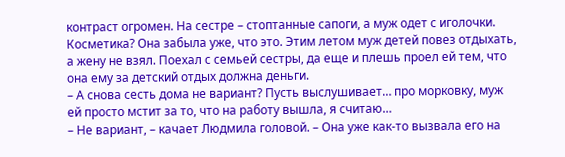контраст огромен. На сестре – стоптанные сапоги, а муж одет с иголочки. Косметика? Она забыла уже, что это. Этим летом муж детей повез отдыхать, а жену не взял. Поехал с семьей сестры, да еще и плешь проел ей тем, что она ему за детский отдых должна деньги.
– А снова сесть дома не вариант? Пусть выслушивает… про морковку, муж ей просто мстит за то, что на работу вышла, я считаю…
– Не вариант, – качает Людмила головой. – Она уже как-то вызвала его на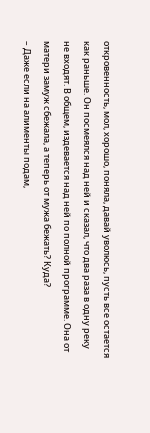откровенность, мол, хорошо, поняла, давай уволюсь, пусть все остается как раньше. Он посмеялся над ней и сказал, что два раза в одну реку не входят. В общем, издевается над ней по полной программе. Она от матери замуж сбежала, а теперь от мужа бежать? Куда?
– Даже если на алименты подам,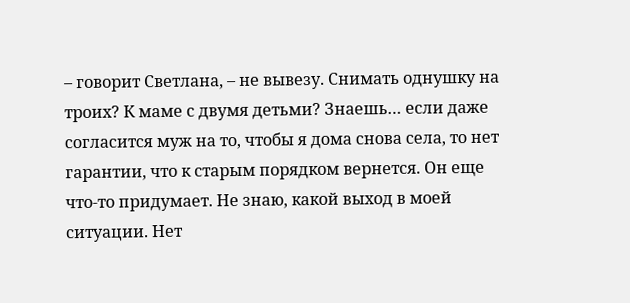– говорит Светлана, – не вывезу. Снимать однушку на троих? К маме с двумя детьми? Знаешь… если даже согласится муж на то, чтобы я дома снова села, то нет гарантии, что к старым порядком вернется. Он еще что-то придумает. Не знаю, какой выход в моей ситуации. Нет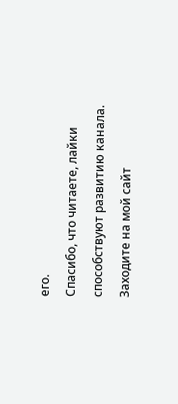его.
Спасибо, что читаете, лайки способствуют развитию канала. Заходите на мой сайт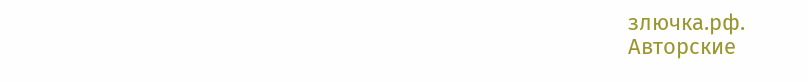злючка.рф.
Авторские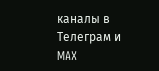каналы в Телеграм и MAX